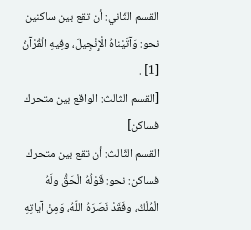القسم الثّاني: أن تقع بين ساكنين نحو: وَآتَيْناهُ الْإِنْجِيلَ، وفِيهِ الْقُرْآنُ [1] .
[القسم الثالث: الواقع بين متحرك فساكن]
القسم الثّالث: أن تقع بين متحرك فساكن: نحو: قَوْلُهُ الْحَقُّ ولَهُ الْمُلْكُ، وفَقَدْ نَصَرَهُ اللّهُ، وَمِنْ آياتِهِ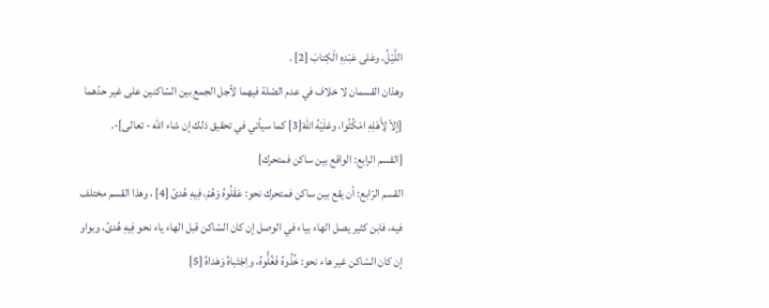اللَّيْلُ، وعَلى عَبْدِهِ الْكِتابَ [2] .
وهذان القسمان لا خلاف في عدم الصّلة فيهما لأجل الجمع بين السّاكنين على غير حدّهما [إلاّ لِأَهْلِهِ امْكُثُوا، وعَلَيْهُ اللّهَ[3] كما سيأتي في تحقيق ذلك إن شاء اللّه - تعالى]-.
[القسم الرابع: الواقع بين ساكن فمتحرك]
القسم الرّابع: أن يقع بين ساكن فمتحرك نحو: عَقَلُوهُ وَهُمْ، فِيهِ هُدىً [4] ، وهذا القسم مختلف فيه، فابن كثير يصل الهاء بياء في الوصل إن كان السّاكن قبل الهاء ياء نحو فِيهِ هُدىً، وبواو إن كان السّاكن غير هاء نحو: خُذُوهُ فَغُلُّوهُ، واِجْتَباهُ وَهَداهُ [5]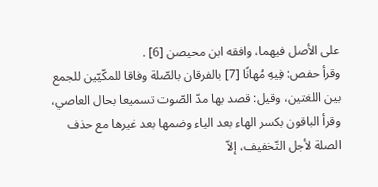على الأصل فيهما، وافقه ابن محيصن [6] .
وقرأ حفص: فِيهِ مُهانًا [7] بالفرقان بالصّلة وفاقا للمكّيّين للجمع بين اللغتين، وقيل: قصد بها مدّ الصّوت تسميعا بحال العاصي، وقرأ الباقون بكسر الهاء بعد الياء وضمها بعد غيرها مع حذف الصلة لأجل التّخفيف، إلاّ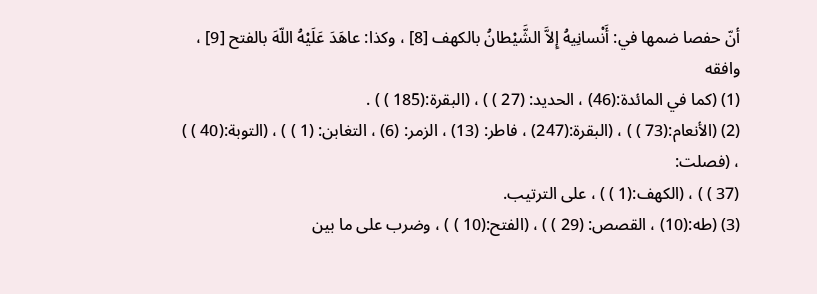أنّ حفصا ضمها في: أَنْسانِيهُ إِلاَّ الشَّيْطانُ بالكهف [8] ، وكذا: عاهَدَ عَلَيْهُ اللّهَ بالفتح [9] ، وافقه
(1) (كما في المائدة:(46) ، الحديد: (27 ) ) ، (البقرة:(185 ) ) .
(2) (الأنعام:(73 ) ) ، (البقرة:(247) ، فاطر: (13) ، الزمر: (6) ، التغابن: (1 ) ) ، (التوبة:(40 ) ) ، (فصلت:
(37 ) ) ، (الكهف:(1 ) ) ، على الترتيب.
(3) (طه:(10) ، القصص: (29 ) ) ، (الفتح:(10 ) ) ، وضرب على ما بين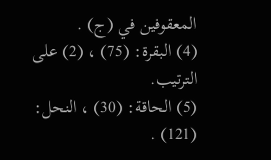المعقوفين في (ج) .
(4) البقرة: (75) ، (2) على الترتيب.
(5) الحاقة: (30) ، النحل: (121) .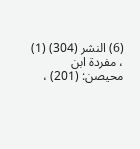(6) النشر (304) (1) ، مفردة ابن محيصن: (201) ،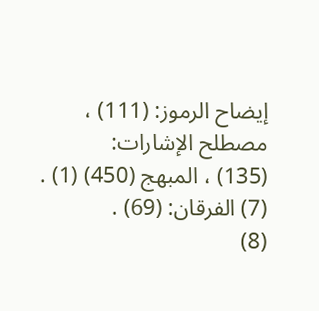إيضاح الرموز: (111) ، مصطلح الإشارات:
(135) ، المبهج (450) (1) .
(7) الفرقان: (69) .
(8)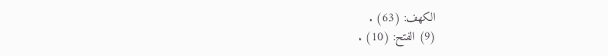الكهف: (63) .
(9) الفتح: (10) .